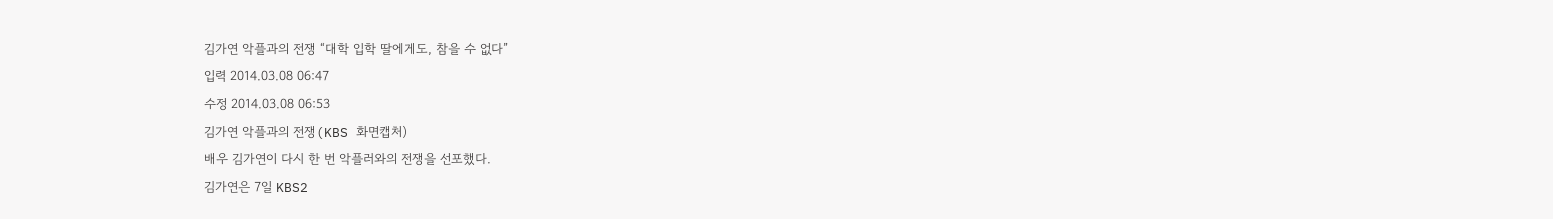김가연 악플과의 전쟁 “대학 입학 딸에게도, 참을 수 없다”
입력 2014.03.08 06:47
수정 2014.03.08 06:53
김가연 악플과의 전쟁(KBS 화면캡처)
배우 김가연이 다시 한 번 악플러와의 전쟁을 선포했다.
김가연은 7일 KBS2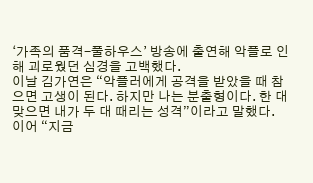‘가족의 품격-풀하우스’ 방송에 출연해 악플로 인해 괴로웠던 심경을 고백했다.
이날 김가연은 “악플러에게 공격을 받았을 때 참으면 고생이 된다. 하지만 나는 분출형이다. 한 대 맞으면 내가 두 대 때리는 성격”이라고 말했다.
이어 “지금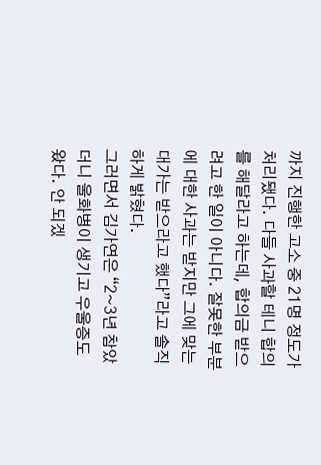까지 진행한 고소 중 21명 정도가 처리됐다. 다들 사과할 테니 합의를 해달라고 하는데, 합의금 받으려고 한 일이 아니다. 잘못한 부분에 대한 사과는 받지만 그에 맞는 대가는 받으라고 했다”라고 솔직하게 밝혔다.
그러면서 김가연은 “2~3년 참았더니 울화병이 생기고 우울증도 왔다. 안 되겠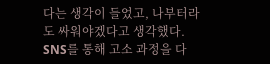다는 생각이 들었고, 나부터라도 싸워야겠다고 생각했다. SNS를 통해 고소 과정을 다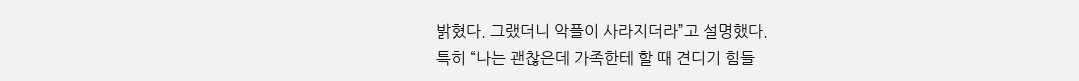밝혔다. 그랬더니 악플이 사라지더라”고 설명했다.
특히 “나는 괜찮은데 가족한테 할 때 견디기 힘들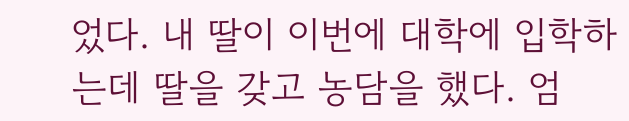었다. 내 딸이 이번에 대학에 입학하는데 딸을 갖고 농담을 했다. 엄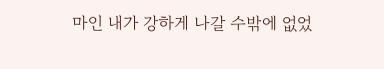마인 내가 강하게 나갈 수밖에 없었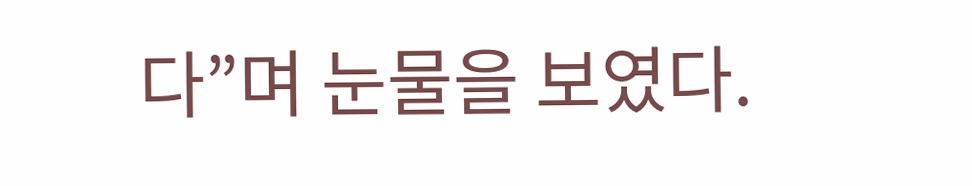다”며 눈물을 보였다.